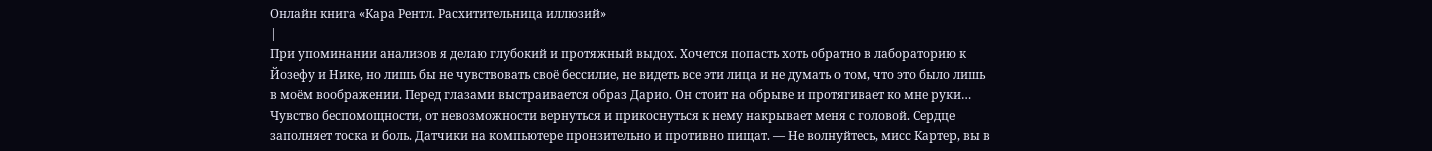Онлайн книга «Кара Рентл. Расхитительница иллюзий»
|
При упоминании анализов я делаю глубокий и протяжный выдох. Хочется попасть хоть обратно в лабораторию к Йозефу и Нике, но лишь бы не чувствовать своё бессилие, не видеть все эти лица и не думать о том, что это было лишь в моём воображении. Перед глазами выстраивается образ Дарио. Он стоит на обрыве и протягивает ко мне руки… Чувство беспомощности, от невозможности вернуться и прикоснуться к нему накрывает меня с головой. Сердце заполняет тоска и боль. Датчики на компьютере пронзительно и противно пищат. — Не волнуйтесь, мисс Картер, вы в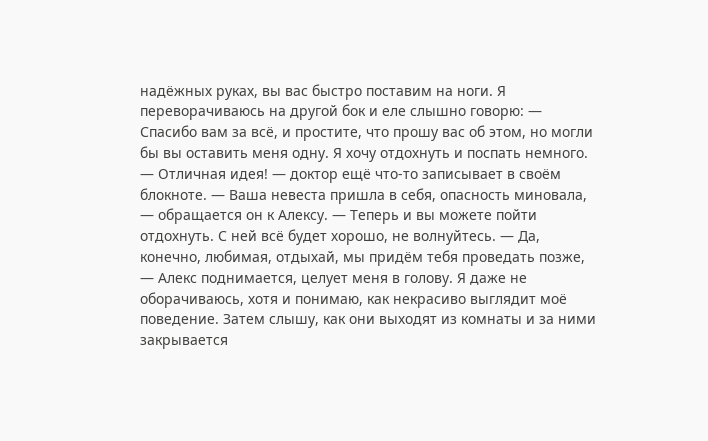надёжных руках, вы вас быстро поставим на ноги. Я переворачиваюсь на другой бок и еле слышно говорю: — Спасибо вам за всё, и простите, что прошу вас об этом, но могли бы вы оставить меня одну. Я хочу отдохнуть и поспать немного. — Отличная идея! — доктор ещё что-то записывает в своём блокноте. — Ваша невеста пришла в себя, опасность миновала, — обращается он к Алексу. — Теперь и вы можете пойти отдохнуть. С ней всё будет хорошо, не волнуйтесь. — Да, конечно, любимая, отдыхай, мы придём тебя проведать позже, — Алекс поднимается, целует меня в голову. Я даже не оборачиваюсь, хотя и понимаю, как некрасиво выглядит моё поведение. Затем слышу, как они выходят из комнаты и за ними закрывается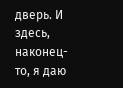дверь. И здесь, наконец-то, я даю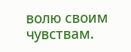волю своим чувствам.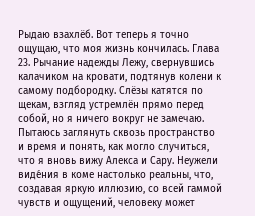Рыдаю взахлёб. Вот теперь я точно ощущаю, что моя жизнь кончилась. Глава 23. Рычание надежды Лежу, свернувшись калачиком на кровати, подтянув колени к самому подбородку. Слёзы катятся по щекам, взгляд устремлён прямо перед собой, но я ничего вокруг не замечаю. Пытаюсь заглянуть сквозь пространство и время и понять, как могло случиться, что я вновь вижу Алекса и Сару. Неужели виде́ния в коме настолько реальны, что, создавая яркую иллюзию, со всей гаммой чувств и ощущений, человеку может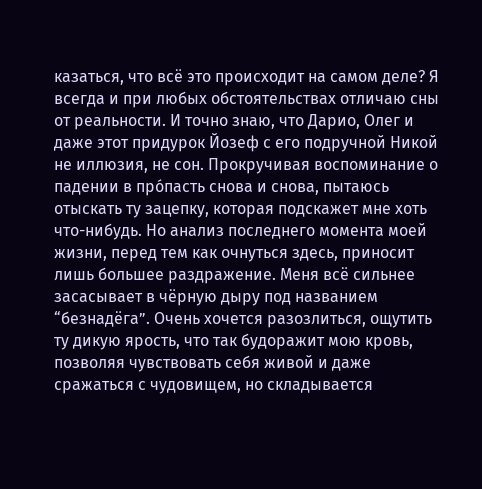казаться, что всё это происходит на самом деле? Я всегда и при любых обстоятельствах отличаю сны от реальности. И точно знаю, что Дарио, Олег и даже этот придурок Йозеф с его подручной Никой не иллюзия, не сон. Прокручивая воспоминание о падении в про́пасть снова и снова, пытаюсь отыскать ту зацепку, которая подскажет мне хоть что-нибудь. Но анализ последнего момента моей жизни, перед тем как очнуться здесь, приносит лишь большее раздражение. Меня всё сильнее засасывает в чёрную дыру под названием “безнадёга”. Очень хочется разозлиться, ощутить ту дикую ярость, что так будоражит мою кровь, позволяя чувствовать себя живой и даже сражаться с чудовищем, но складывается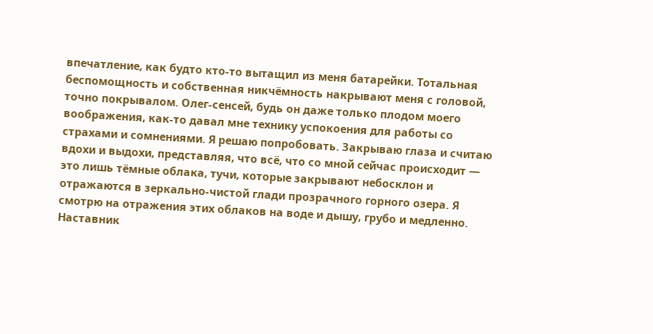впечатление, как будто кто-то вытащил из меня батарейки. Тотальная беспомощность и собственная никчёмность накрывают меня с головой, точно покрывалом. Олег-сенсей, будь он даже только плодом моего воображения, как-то давал мне технику успокоения для работы со страхами и сомнениями. Я решаю попробовать. Закрываю глаза и считаю вдохи и выдохи, представляя, что всё, что со мной сейчас происходит — это лишь тёмные облака, тучи, которые закрывают небосклон и отражаются в зеркально-чистой глади прозрачного горного озера. Я смотрю на отражения этих облаков на воде и дышу, грубо и медленно. Наставник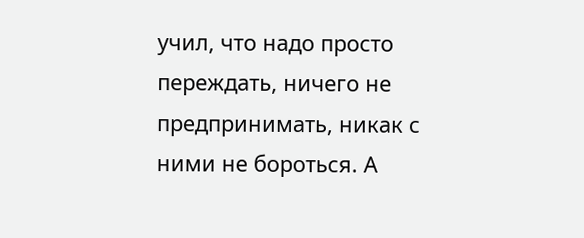учил, что надо просто переждать, ничего не предпринимать, никак с ними не бороться. А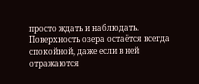просто ждать и наблюдать. Поверхность озера остаётся всегда спокойной, даже если в ней отражаются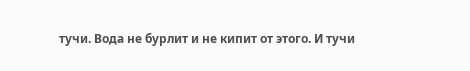тучи. Вода не бурлит и не кипит от этого. И тучи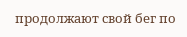продолжают свой бег по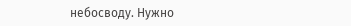небосводу. Нужно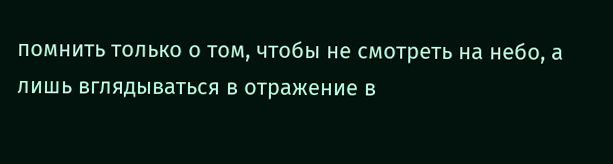помнить только о том, чтобы не смотреть на небо, а лишь вглядываться в отражение в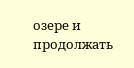озере и продолжать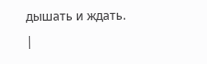дышать и ждать. |